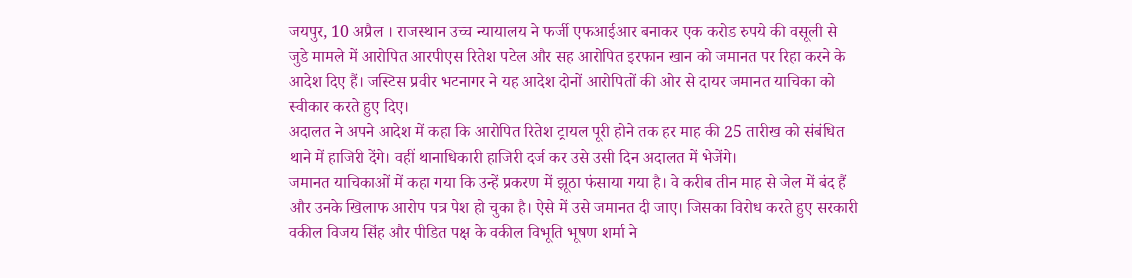जयपुर, 10 अप्रैल । राजस्थान उच्च न्यायालय ने फर्जी एफआईआर बनाकर एक करोड रुपये की वसूली से जुडे मामले में आरोपित आरपीएस रितेश पटेल और सह आरोपित इरफान खान को जमानत पर रिहा करने के आदेश दिए हैं। जस्टिस प्रवीर भटनागर ने यह आदेश दोनों आरोपितों की ओर से दायर जमानत याचिका को स्वीकार करते हुए दिए।
अदालत ने अपने आदेश में कहा कि आरोपित रितेश ट्रायल पूरी होने तक हर माह की 25 तारीख को संबंधित थाने में हाजिरी देंगे। वहीं थानाधिकारी हाजिरी दर्ज कर उसे उसी दिन अदालत में भेजेंगे।
जमानत याचिकाओं में कहा गया कि उन्हें प्रकरण में झूठा फंसाया गया है। वे करीब तीन माह से जेल में बंद हैं और उनके खिलाफ आरोप पत्र पेश हो चुका है। ऐसे में उसे जमानत दी जाए। जिसका विरोध करते हुए सरकारी वकील विजय सिंह और पीडित पक्ष के वकील विभूति भूषण शर्मा ने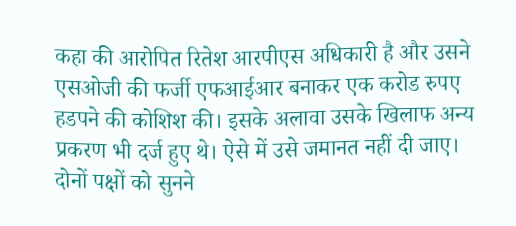कहा की आरोपित रितेश आरपीएस अधिकारी है और उसने एसओजी की फर्जी एफआईआर बनाकर एक करोड रुपए हडपने की कोशिश की। इसके अलावा उसके खिलाफ अन्य प्रकरण भी दर्ज हुए थे। ऐसे में उसे जमानत नहीं दी जाए। दोनों पक्षों को सुनने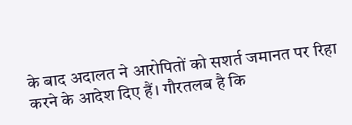के बाद अदालत ने आरोपितों को सशर्त जमानत पर रिहा करने के आदेश दिए हैं। गौरतलब है कि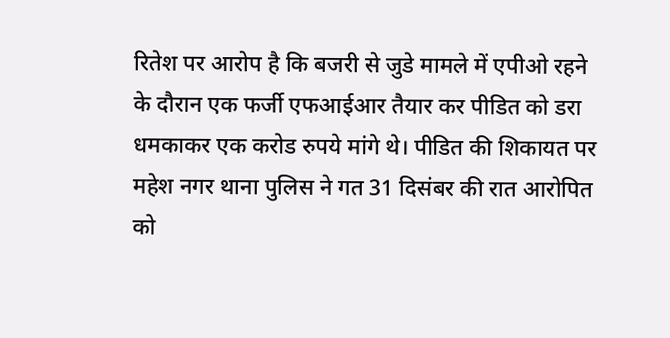रितेश पर आरोप है कि बजरी से जुडे मामले में एपीओ रहने के दौरान एक फर्जी एफआईआर तैयार कर पीडित को डरा धमकाकर एक करोड रुपये मांगे थे। पीडित की शिकायत पर महेश नगर थाना पुलिस ने गत 31 दिसंबर की रात आरोपित को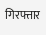गिरफ्तार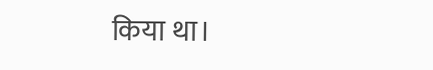किया था।